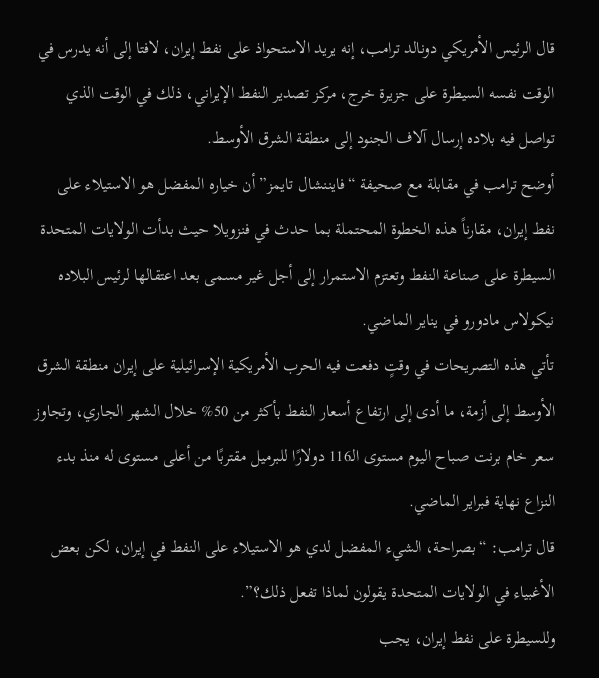قال الرئيس الأمريكي دونالد ترامب، إنه يريد الاستحواذ على نفط إيران، لافتا إلى أنه يدرس في الوقت نفسه السيطرة على جزيرة خرج، مركز تصدير النفط الإيراني، ذلك في الوقت الذي تواصل فيه بلاده إرسال آلاف الجنود إلى منطقة الشرق الأوسط.
أوضح ترامب في مقابلة مع صحيفة “فايننشال تايمز” أن خياره المفضل هو الاستيلاء على نفط إيران، مقارناً هذه الخطوة المحتملة بما حدث في فنزويلا حيث بدأت الولايات المتحدة السيطرة على صناعة النفط وتعتزم الاستمرار إلى أجل غير مسمى بعد اعتقالها لرئيس البلاده نيكولاس مادورو في يناير الماضي.
تأتي هذه التصريحات في وقتٍ دفعت فيه الحرب الأمريكية الإسرائيلية على إيران منطقة الشرق الأوسط إلى أزمة، ما أدى إلى ارتفاع أسعار النفط بأكثر من 50% خلال الشهر الجاري، وتجاوز سعر خام برنت صباح اليوم مستوى الـ116 دولارًا للبرميل مقتربًا من أعلى مستوى له منذ بدء النزاع نهاية فبراير الماضي.
قال ترامب: “بصراحة، الشيء المفضل لدي هو الاستيلاء على النفط في إيران، لكن بعض الأغبياء في الولايات المتحدة يقولون لماذا تفعل ذلك؟”.
وللسيطرة على نفط إيران، يجب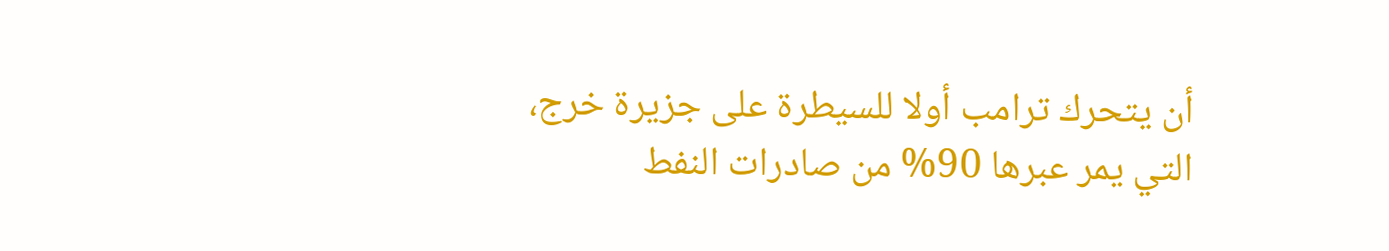أن يتحرك ترامب أولا للسيطرة على جزيرة خرج، التي يمر عبرها 90% من صادرات النفط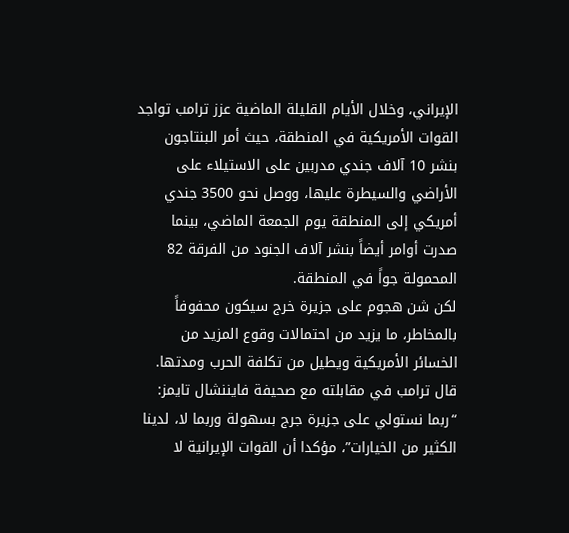الإيراني، وخلال الأيام القليلة الماضية عزز ترامب تواجد القوات الأمريكية في المنطقة، حيث أمر البنتاجون بنشر 10 آلاف جندي مدربين على الاستيلاء على الأراضي والسيطرة عليها، ووصل نحو 3500 جندي أمريكي إلى المنطقة يوم الجمعة الماضي، بينما صدرت أوامر أيضاً بنشر آلاف الجنود من الفرقة 82 المحمولة جواً في المنطقة.
لكن شن هجوم على جزيرة خرج سيكون محفوفاً بالمخاطر، ما يزيد من احتمالات وقوع المزيد من الخسائر الأمريكية ويطيل من تكلفة الحرب ومدتها.
قال ترامب في مقابلته مع صحيفة فايننشال تايمز: “ربما نستولي على جزيرة جرج بسهولة وربما لا، لدينا الكثير من الخيارات”، مؤكدا أن القوات الإيرانية لا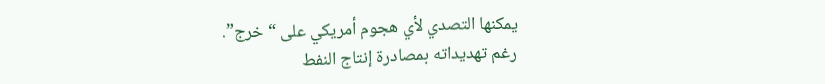يمكنها التصدي لأي هجوم أمريكي على “خرج”.
رغم تهديداته بمصادرة إنتاج النفط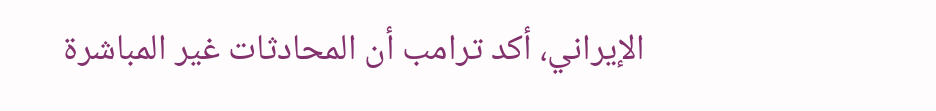الإيراني، أكد ترامب أن المحادثات غير المباشرة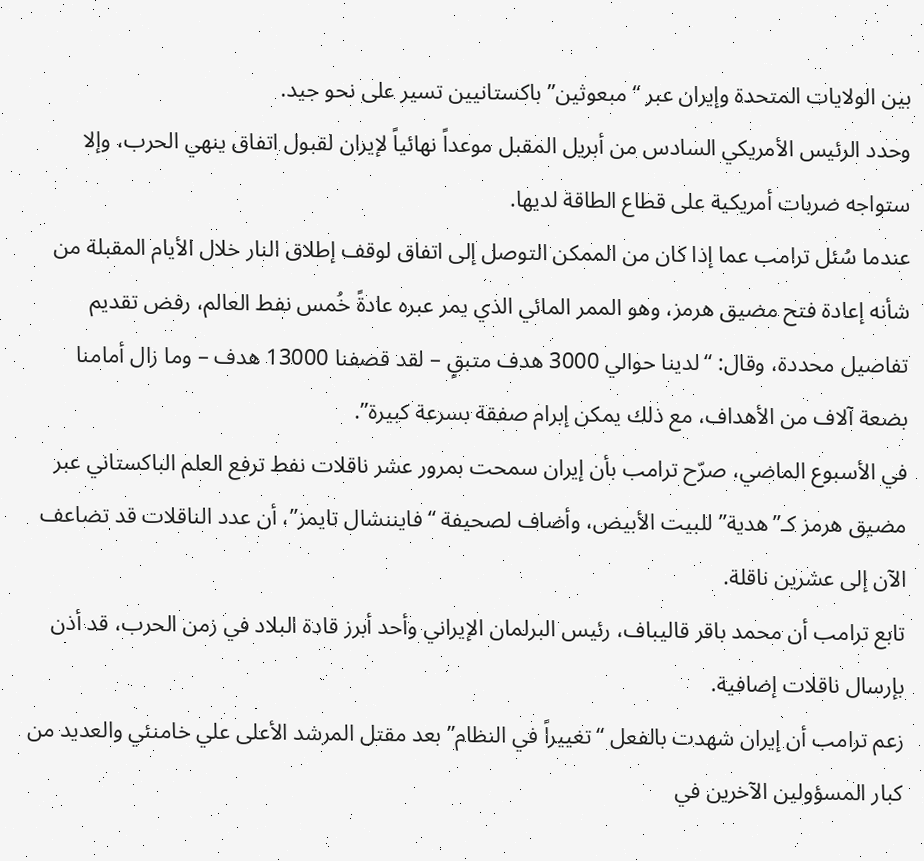بين الولايات المتحدة وإيران عبر “مبعوثين” باكستانيين تسير على نحو جيد.
وحدد الرئيس الأمريكي السادس من أبريل المقبل موعداً نهائياً لإيران لقبول اتفاق ينهي الحرب، وإلا ستواجه ضربات أمريكية على قطاع الطاقة لديها.
عندما سُئل ترامب عما إذا كان من الممكن التوصل إلى اتفاق لوقف إطلاق النار خلال الأيام المقبلة من شأنه إعادة فتح مضيق هرمز، وهو الممر المائي الذي يمر عبره عادةً خُمس نفط العالم، رفض تقديم تفاصيل محددة، وقال: “لدينا حوالي 3000 هدف متبقٍ – لقد قصفنا 13000 هدف – وما زال أمامنا بضعة آلاف من الأهداف، مع ذلك يمكن إبرام صفقة بسرعة كبيرة”.
في الأسبوع الماضي، صرّح ترامب بأن إيران سمحت بمرور عشر ناقلات نفط ترفع العلم الباكستاني عبر مضيق هرمز كـ”هدية” للبيت الأبيض، وأضاف لصحيفة “فايننشال تايمز”، أن عدد الناقلات قد تضاعف الآن إلى عشرين ناقلة.
تابع ترامب أن محمد باقر قاليباف، رئيس البرلمان الإيراني وأحد أبرز قادة البلاد في زمن الحرب، قد أذن بإرسال ناقلات إضافية.
زعم ترامب أن إيران شهدت بالفعل “تغييراً في النظام” بعد مقتل المرشد الأعلى علي خامنئي والعديد من كبار المسؤولين الآخرين في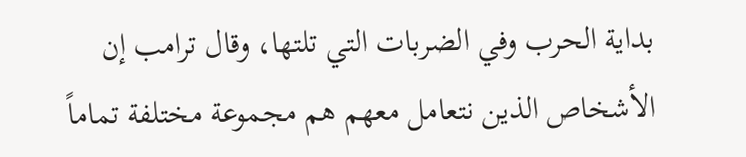بداية الحرب وفي الضربات التي تلتها، وقال ترامب إن الأشخاص الذين نتعامل معهم هم مجموعة مختلفة تماماً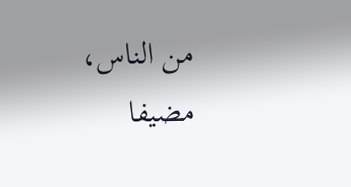من الناس، مضيفا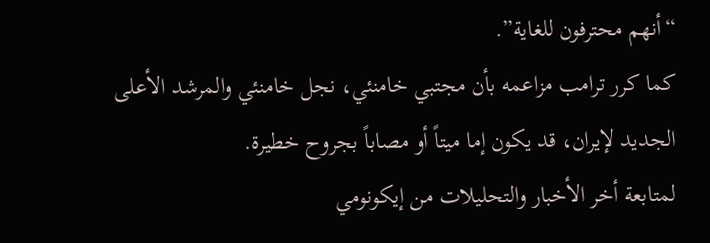“أنهم محترفون للغاية”.
كما كرر ترامب مزاعمه بأن مجتبي خامنئي، نجل خامنئي والمرشد الأعلى الجديد لإيران، قد يكون إما ميتاً أو مصاباً بجروح خطيرة.
لمتابعة أخر الأخبار والتحليلات من إيكونومي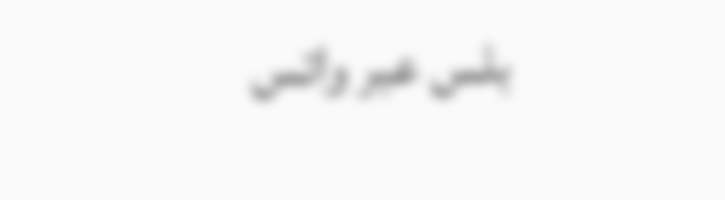بلس عبر واتس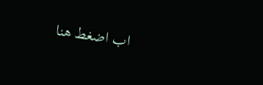اب اضغط هنا